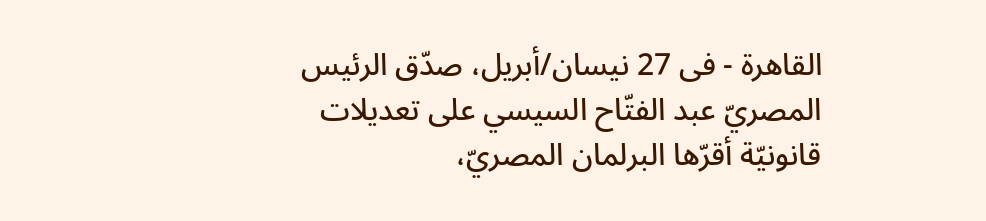القاهرة - فى 27 نيسان/أبريل، صدّق الرئيس المصريّ عبد الفتّاح السيسي على تعديلات قانونيّة أقرّها البرلمان المصريّ،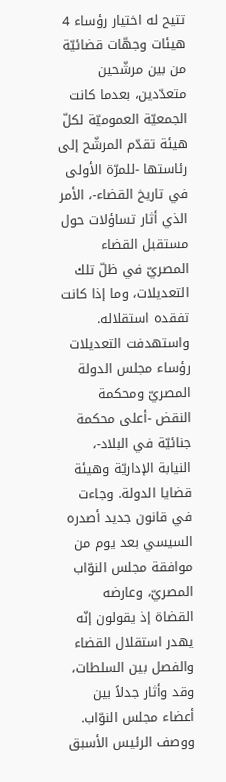تتيح له اختيار رؤساء 4 هيئات وجهّات قضائيّة من بين مرشّحين متعدّدين، بعدما كانت الجمعيّة العموميّة لكلّ هيئة تقدّم المرشّح إلى رئاستها -للمرّة الأولى في تاريخ القضاء-، الأمر الذي أثار تساؤلات حول مستقبل القضاء المصريّ في ظلّ تلك التعديلات، وما إذا كانت تفقده استقلاله.
واستهدفت التعديلات رؤساء مجلس الدولة المصريّ ومحكمة النقض -أعلى محكمة جنائيّة في البلاد-، النيابة الإداريّة وهيئة قضايا الدولة. وجاءت في قانون جديد أصدره السيسي بعد يوم من موافقة مجلس النوّاب المصريّ، وعارضه القضاة إذ يقولون إنّه يهدر استقلال القضاء والفصل بين السلطات، وقد وأثار جدلاً بين أعضاء مجلس النوّاب.
ووصف الرئيس الأسبق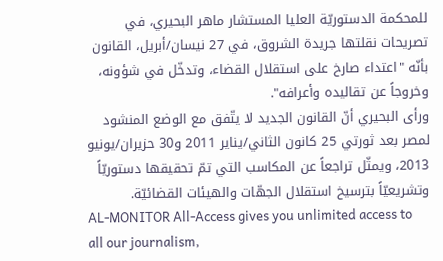للمحكمة الدستوريّة العليا المستشار ماهر البحيري، في تصريحات نقلتها جريدة الشروق، في 27 نيسان/أبريل، القانون بأنّه "اعتداء صارخ على استقلال القضاء، وتدخّل في شؤونه، وخروجاً عن تقاليده وأعرافه".
ورأى البحيري أنّ القانون الجديد لا يتّفق مع الوضع المنشود لمصر بعد ثورتي 25 كانون الثاني/يناير 2011 و30 حزيران/يونيو 2013، ويمثّل تراجعاً عن المكاسب التي تمّ تحقيقها دستوريّاً وتشريعيّاً بترسيخ استقلال الجهّات والهيئات القضائيّة.
AL-MONITOR All-Access gives you unlimited access to all our journalism,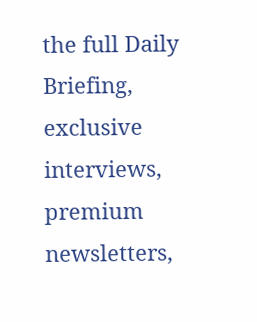the full Daily Briefing, exclusive interviews, premium newsletters,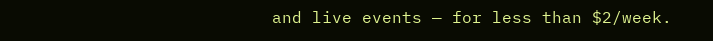and live events — for less than $2/week.